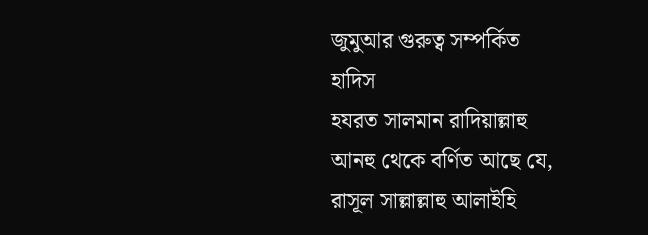জুমুআর গুরুত্ব সম্পর্কিত
হাদিস
হযরত সালমান রাদিয়াল্লাহু
আনহু থেকে বর্ণিত আছে যে,
রাসূল সাল্লাল্লাহু আলাইহি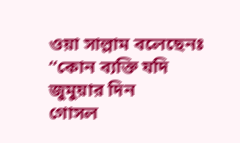ওয়া সাল্লাম বলেছেনঃ
“কোন ব্যক্তি যদি জুমুয়ার দিন
গোসল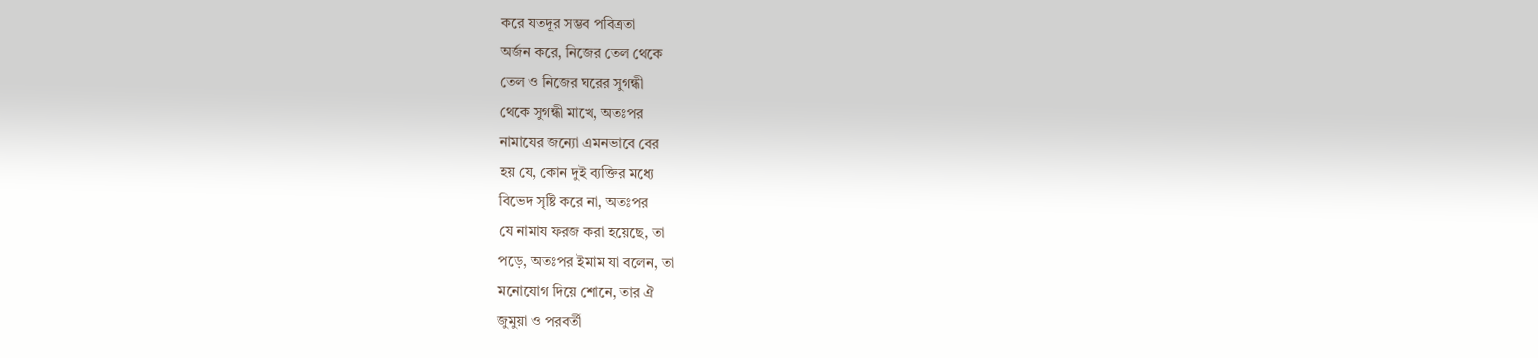করে যতদূর সম্ভব পবিত্রতা
অর্জন করে, নিজের তেল থেকে
তেল ও নিজের ঘরের সুগন্ধী
থেকে সুগন্ধী মাখে, অতঃপর
নামাযের জন্যো এমনভাবে বের
হয় যে, কোন দুই ব্যক্তির মধ্যে
বিভেদ সৃষ্টি করে না, অতঃপর
যে নামায ফরজ করা হয়েছে, তা
পড়ে, অতঃপর ইমাম যা বলেন, তা
মনোযোগ দিয়ে শোনে, তার ঐ
জুমুয়া ও পরবর্তী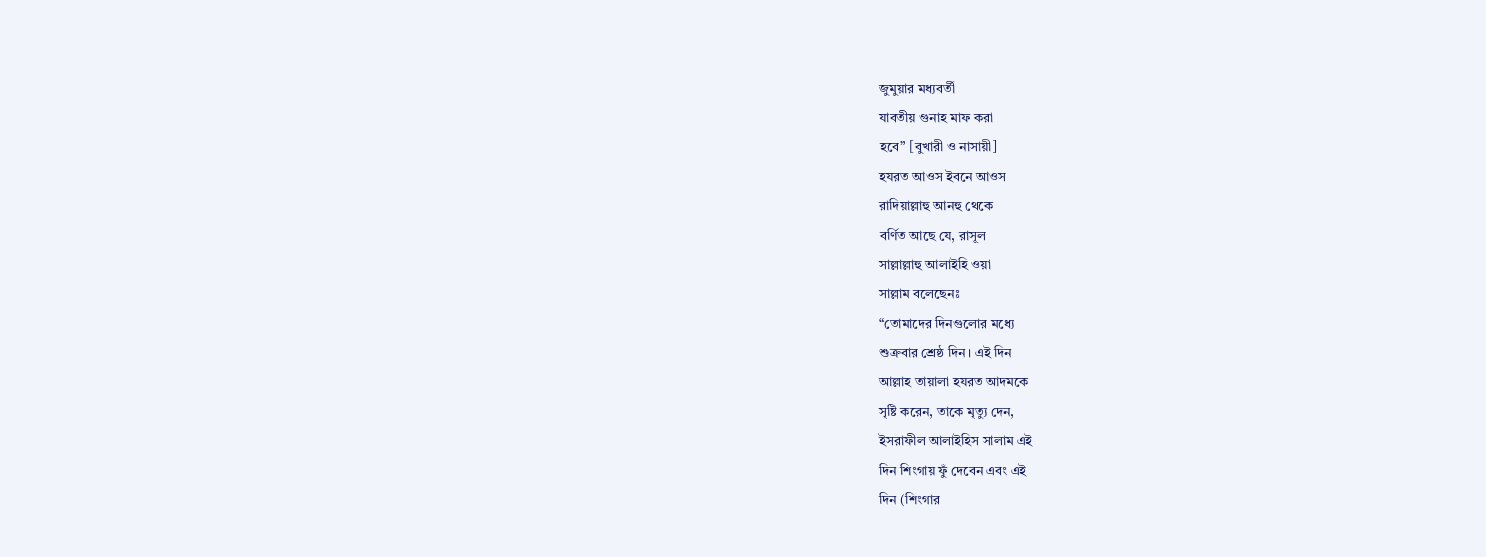জুমুয়ার মধ্যবর্তী
যাবতীয় গুনাহ মাফ করা
হবে” [বুখারী ও নাসায়ী]
হযরত আওস ইবনে আওস
রাদিয়াল্লাহু আনহু থেকে
বর্ণিত আছে যে, রাসূল
সাল্লাল্লাহু আলাইহি ওয়া
সাল্লাম বলেছেনঃ
“তোমাদের দিনগুলোর মধ্যে
শুক্রবার শ্রেষ্ঠ দিন। এই দিন
আল্লাহ তায়ালা হযরত আদমকে
সৃষ্টি করেন, তাকে মৃত্যু দেন,
ইসরাফীল আলাইহিস সালাম এই
দিন শিংগায় ফুঁ দেবেন এবং এই
দিন (শিংগার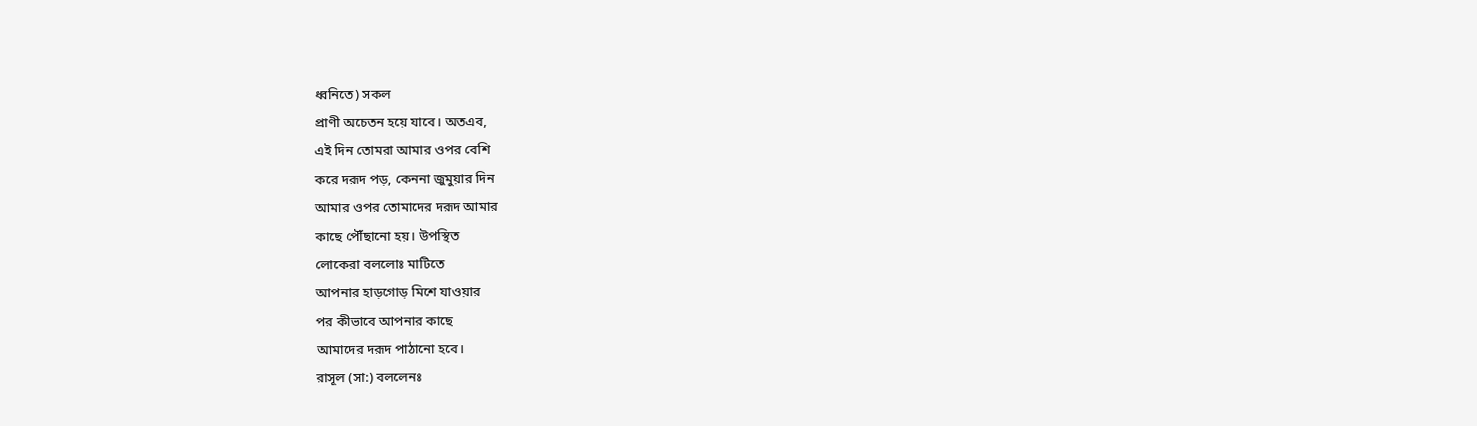ধ্বনিতে) সকল
প্রাণী অচেতন হয়ে যাবে। অতএব,
এই দিন তোমরা আমার ওপর বেশি
করে দরূদ পড়, কেননা জুমুয়ার দিন
আমার ওপর তোমাদের দরূদ আমার
কাছে পৌঁছানো হয়। উপস্থিত
লোকেরা বললোঃ মাটিতে
আপনার হাড়গোড় মিশে যাওয়ার
পর কীভাবে আপনার কাছে
আমাদের দরূদ পাঠানো হবে।
রাসূল (সা:) বললেনঃ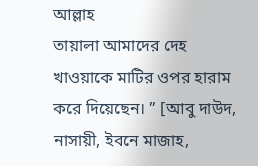আল্লাহ
তায়ালা আমাদের দেহ
খাওয়াকে মাটির ওপর হারাম
করে দিয়েছেন। ” [আবু দাউদ,
নাসায়ী, ইবনে মাজাহ,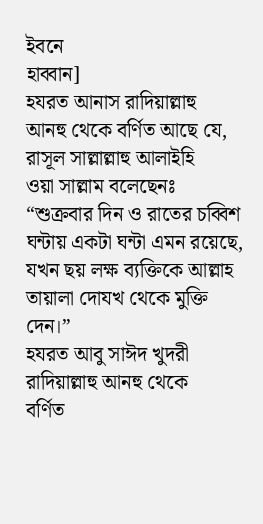ইবনে
হাব্বান]
হযরত আনাস রাদিয়াল্লাহু
আনহু থেকে বর্ণিত আছে যে,
রাসূল সাল্লাল্লাহু আলাইহি
ওয়া সাল্লাম বলেছেনঃ
“শুক্রবার দিন ও রাতের চব্বিশ
ঘন্টায় একটা ঘন্টা এমন রয়েছে,
যখন ছয় লক্ষ ব্যক্তিকে আল্লাহ
তায়ালা দোযখ থেকে মুক্তি
দেন।”
হযরত আবু সাঈদ খুদরী
রাদিয়াল্লাহু আনহু থেকে
বর্ণিত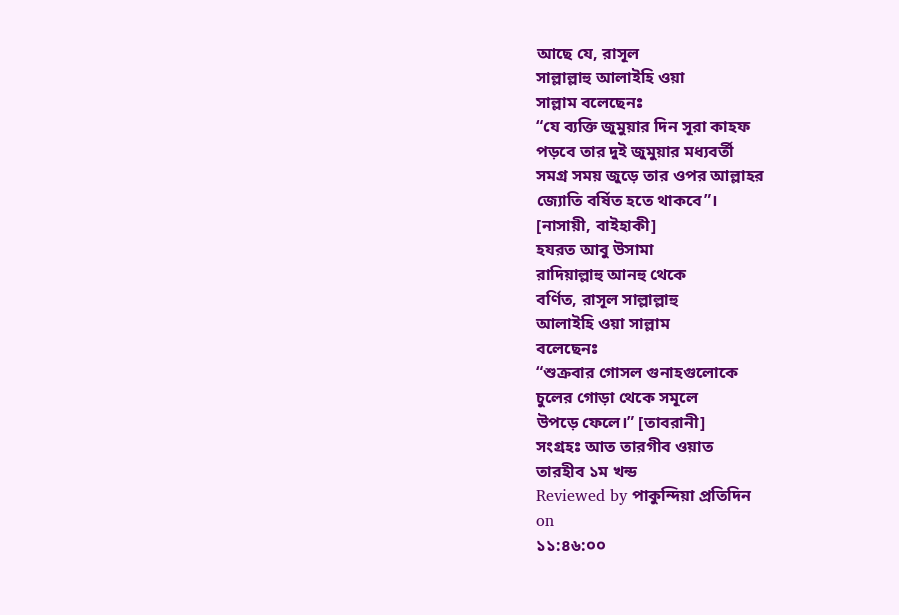আছে যে, রাসূল
সাল্লাল্লাহু আলাইহি ওয়া
সাল্লাম বলেছেনঃ
“যে ব্যক্তি জুমুয়ার দিন সূরা কাহফ
পড়বে তার দুই জুমুয়ার মধ্যবর্তী
সমগ্র সময় জুড়ে তার ওপর আল্লাহর
জ্যোতি বর্ষিত হতে থাকবে”।
[নাসায়ী, বাইহাকী]
হযরত আবু উসামা
রাদিয়াল্লাহু আনহু থেকে
বর্ণিত, রাসূল সাল্লাল্লাহু
আলাইহি ওয়া সাল্লাম
বলেছেনঃ
“শুক্রবার গোসল গুনাহগুলোকে
চুলের গোড়া থেকে সমূলে
উপড়ে ফেলে।” [তাবরানী]
সংগ্রহঃ আত তারগীব ওয়াত
তারহীব ১ম খন্ড
Reviewed by পাকুন্দিয়া প্রতিদিন
on
১১:৪৬:০০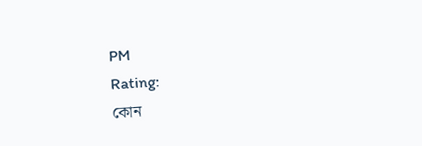PM
Rating:
কোন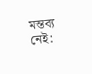মন্তব্য নেই: